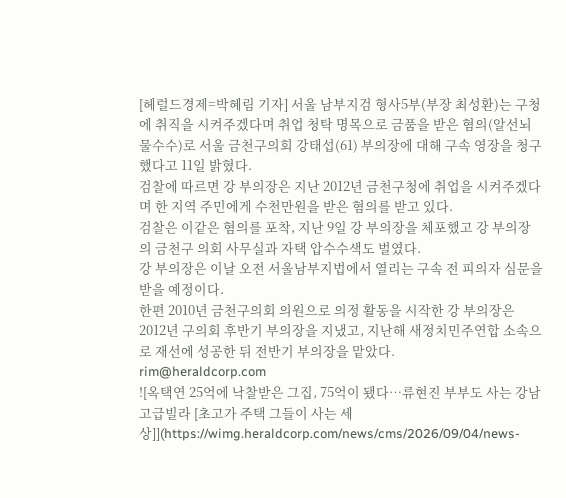[헤럴드경제=박혜림 기자] 서울 남부지검 형사5부(부장 최성환)는 구청에 취직을 시켜주겠다며 취업 청탁 명목으로 금품을 받은 혐의(알선뇌물수수)로 서울 금천구의회 강태섭(61) 부의장에 대해 구속 영장을 청구했다고 11일 밝혔다.
검찰에 따르면 강 부의장은 지난 2012년 금천구청에 취업을 시켜주겠다며 한 지역 주민에게 수천만원을 받은 혐의를 받고 있다.
검찰은 이같은 혐의를 포착, 지난 9일 강 부의장을 체포했고 강 부의장의 금천구 의회 사무실과 자택 압수수색도 벌였다.
강 부의장은 이날 오전 서울남부지법에서 열리는 구속 전 피의자 심문을 받을 예정이다.
한편 2010년 금천구의회 의원으로 의정 활동을 시작한 강 부의장은 2012년 구의회 후반기 부의장을 지냈고, 지난해 새정치민주연합 소속으로 재선에 성공한 뒤 전반기 부의장을 맡았다.
rim@heraldcorp.com
![옥택연 25억에 낙찰받은 그집, 75억이 됐다…류현진 부부도 사는 강남 고급빌라 [초고가 주택 그들이 사는 세상]](https://wimg.heraldcorp.com/news/cms/2026/09/04/news-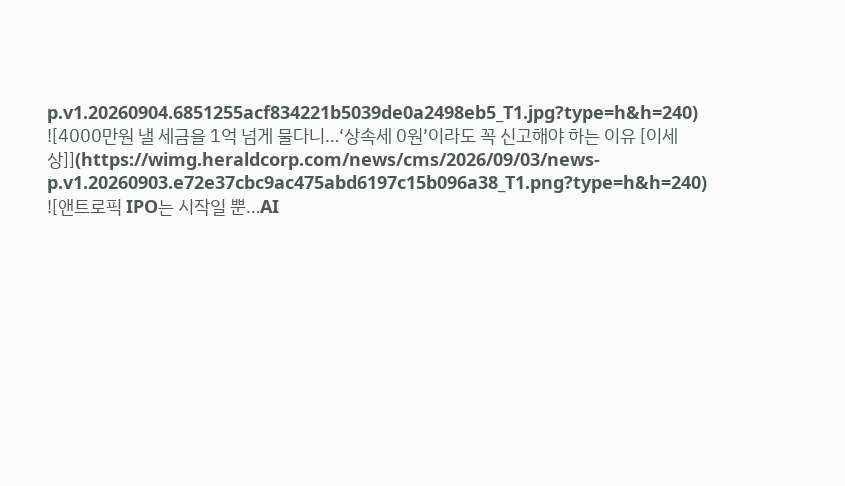p.v1.20260904.6851255acf834221b5039de0a2498eb5_T1.jpg?type=h&h=240)
![4000만원 낼 세금을 1억 넘게 물다니…‘상속세 0원’이라도 꼭 신고해야 하는 이유 [이세상]](https://wimg.heraldcorp.com/news/cms/2026/09/03/news-p.v1.20260903.e72e37cbc9ac475abd6197c15b096a38_T1.png?type=h&h=240)
![앤트로픽 IPO는 시작일 뿐…AI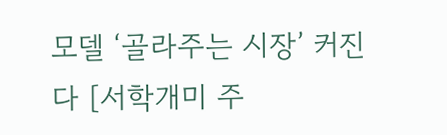모델 ‘골라주는 시장’ 커진다 [서학개미 주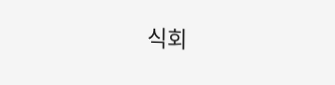식회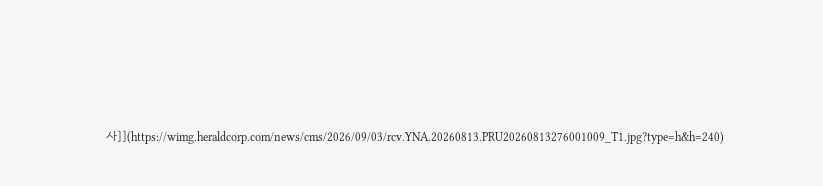사]](https://wimg.heraldcorp.com/news/cms/2026/09/03/rcv.YNA.20260813.PRU20260813276001009_T1.jpg?type=h&h=240)